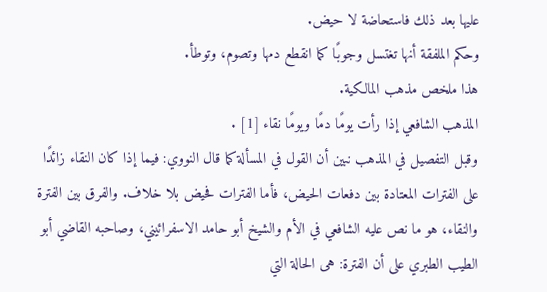عليها بعد ذلك فاستحاضة لا حيض.
وحكم الملفقة أنها تغتسل وجوبًا كما انقطع دمها وتصوم، وتوطأ.
هذا ملخص مذهب المالكية.
المذهب الشافعي إذا رأت يومًا دمًا ويومًا نقاء [1] .
وقبل التفصيل في المذهب نبين أن القول في المسألة كما قال النووي: فيما إذا كان النقاء زائدًا على الفترات المعتادة بين دفعات الحيض، فأما الفترات فحيض بلا خلاف. والفرق بين الفترة والنقاء، هو ما نص عليه الشافعي في الأم والشيخ أبو حامد الاسفرائيني، وصاحبه القاضي أبو الطيب الطبري على أن الفترة: هى الحالة التي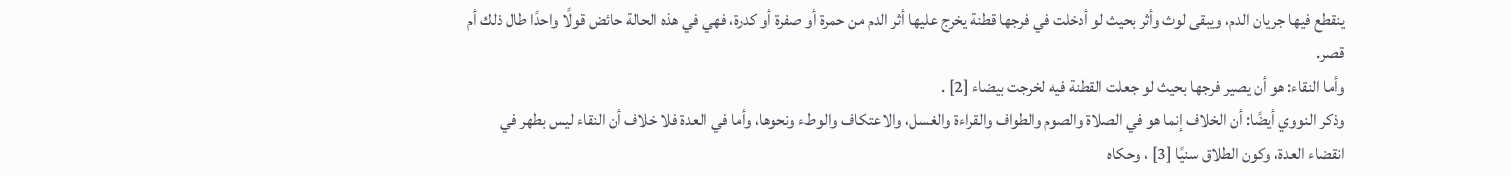ينقطع فيها جريان الدم، ويبقى لوث وأثر بحيث لو أدخلت في فرجها قطنة يخرج عليها أثر الدم من حمرة أو صفرة أو كدرة، فهي في هذه الحالة حائض قولًا واحدًا طال ذلك أم قصر.
وأما النقاء: هو أن يصير فرجها بحيث لو جعلت القطنة فيه لخرجت بيضاء [2] .
وذكر النووي أيضًا: أن الخلاف إنما هو في الصلاة والصوم والطواف والقراءة والغسل، والاعتكاف والوطء ونحوها، وأما في العدة فلا خلاف أن النقاء ليس بطهر في انقضاء العدة، وكون الطلاق سنيًا [3] ، وحكاه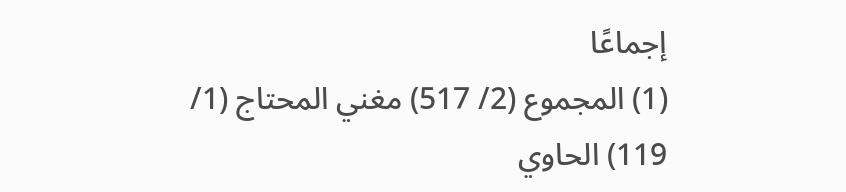إجماعًا
(1) المجموع (2/ 517) مغني المحتاج (1/ 119) الحاوي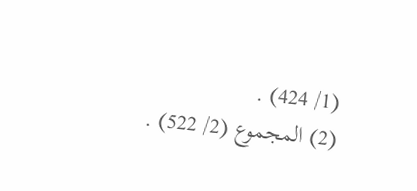(1/ 424) .
(2) المجموع (2/ 522) .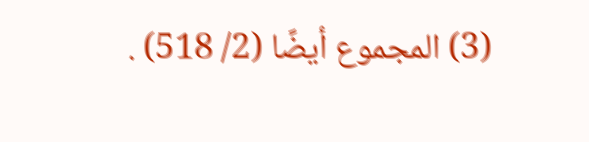(3) المجموع أيضًا (2/ 518) .